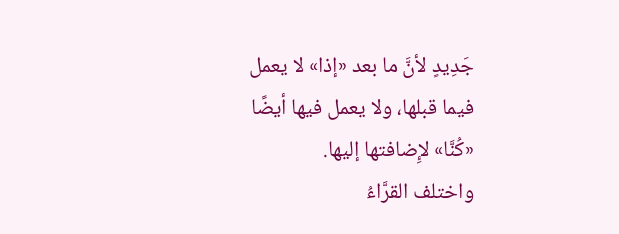جَدِيدٍ لأنَّ ما بعد «إذا» لا يعمل فيما قبلها، ولا يعمل فيها أيضًا «كُنَّا» لإِضافتها إليها.
واختلف القرَّاءُ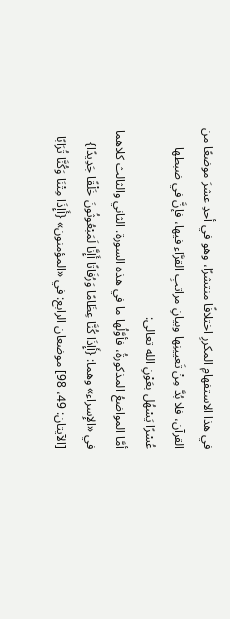في هذا الاستفهامِ المكررِ اختلافًا منتشرًا، وهو في أحدِ عشرَ موضعًا من القرآن، فلا بُدَّ مِنْ تَعيينِها وبيانِ مراتبِ القرَّاء فيها، فإنَّ في ضبطها عُسْرًا يَسْهُل بعَوْنِ الله تعالى:
أمَّا المواضعُ المذكورةُ، فأوَّلُها ما في هذه السورة. الثاني والثالث كلاهما في «الإِسراء» وهما: {أَإِذَا كُنَّا عِظَامًا وَرُفَاتًا أَإِنَّا لَمَبْعُوثُونَ خَلْقًا جَدِيدًا} [الآيتان: 49، 98] موضعان الرابع: في «المؤمنون» {أَإِذَا مِتْنَا وَكُنَّا تُرَابًا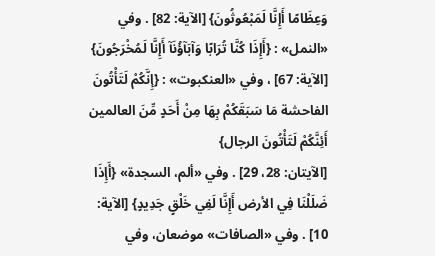وَعِظَامًا أَإِنَّا لَمَبْعُوثُونَ} [الآية: 82] . وفي «النمل» : {أَإِذَا كُنَّا تُرَابًا وَآبَآؤُنَآ أَإِنَّا لَمُخْرَجُونَ} [الآية: 67] ، وفي «العنكبوت» : {إِنَّكُمْ لَتَأْتُونَ الفاحشة مَا سَبَقَكُمْ بِهَا مِنْ أَحَدٍ مِّنَ العالمين أَئِنَّكُمْ لَتَأْتُونَ الرجال}
[الآيتان: 28، 29] . وفي «ألم، السجدة» {أَإِذَا ضَلَلْنَا فِي الأرض أَإِنَّا لَفِي خَلْقٍ جَدِيدٍ} [الآية: 10] . وفي «الصافات» موضعان، وفي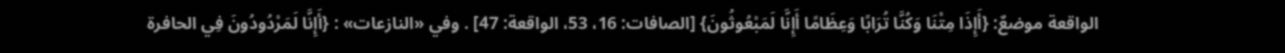الواقعة موضعٌ: {أَإِذَا مِتْنَا وَكُنَّا تُرَابًا وَعِظَامًا أَإِنَّا لَمَبْعُوثُونَ} [الصافات: 16، 53، الواقعة: 47] . وفي «النازعات» : {أَإِنَّا لَمَرْدُودُونَ فِي الحافرة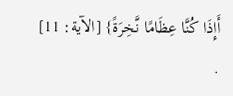أَإِذَا كُنَّا عِظَامًا نَّخِرَةً} [الآية: 11] .